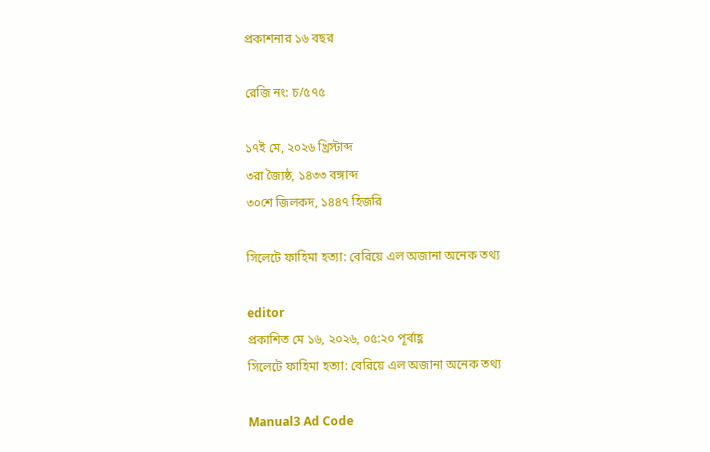প্রকাশনার ১৬ বছর

রেজি নং: চ/৫৭৫

১৭ই মে, ২০২৬ খ্রিস্টাব্দ
৩রা জ্যৈষ্ঠ, ১৪৩৩ বঙ্গাব্দ
৩০শে জিলকদ, ১৪৪৭ হিজরি

সিলেটে ফাহিমা হত্যা: বেরিয়ে এল অজানা অনেক তথ্য

editor
প্রকাশিত মে ১৬, ২০২৬, ০৫:২০ পূর্বাহ্ণ
সিলেটে ফাহিমা হত্যা: বেরিয়ে এল অজানা অনেক তথ্য

Manual3 Ad Code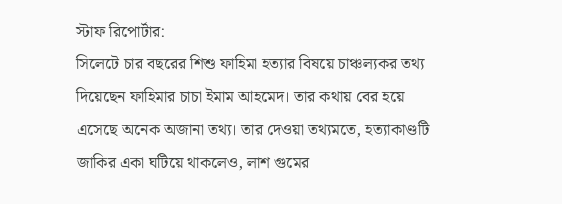স্টাফ রিপোর্টার:
সিলেটে চার বছরের শিশু ফাহিমা হত্যার বিষয়ে চাঞ্চল্যকর তথ্য দিয়েছেন ফাহিমার চাচা ইমাম আহমেদ। তার কথায় বের হয়ে এসেছে অনেক অজানা তথ্য। তার দেওয়া তথ্যমতে, হত্যাকাণ্ডটি জাকির একা ঘটিয়ে থাকলেও, লাশ গুমের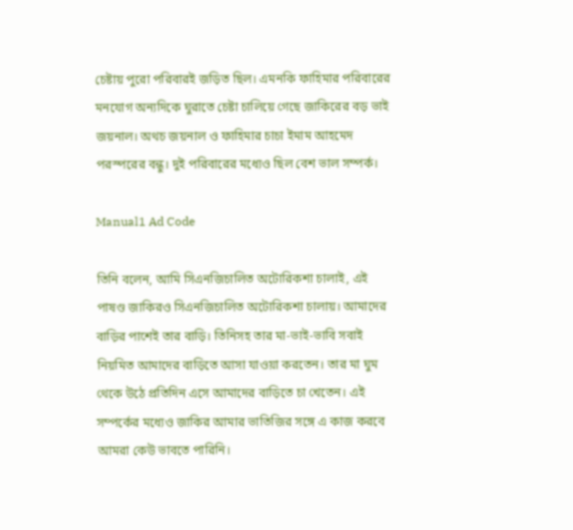চেষ্টায় পুরো পরিবারই জড়িত ছিল। এমনকি ফাহিমার পরিবারের মনযোগ অন্যদিকে ঘুরাতে চেষ্টা চালিয়ে গেছে জাকিরের বড় ভাই জয়নাল। অথচ জয়নাল ও ফাহিমার চাচা ইমাম আহমেদ পরস্পরের বন্ধু। দুই পরিবারের মধ্যেও ছিল বেশ ভাল সম্পর্ক।

Manual1 Ad Code

তিনি বলেন, আমি সিএনজিচালিত অটোরিকশা চালাই, এই পাষণ্ড জাকিরও সিএনজিচালিত অটোরিকশা চালায়। আমাদের বাড়ির পাশেই তার বাড়ি। তিনিসহ তার মা-ভাই-ভাবি সবাই নিয়মিত আমাদের বাড়িতে আসা যাওয়া করতেন। তার মা ঘুম থেকে উঠে প্রতিদিন এসে আমাদের বাড়িতে চা খেতেন। এই সম্পর্কের মধ্যেও জাকির আমার ভাতিজির সঙ্গে এ কাজ করবে আমরা কেউ ভাবতে পারিনি।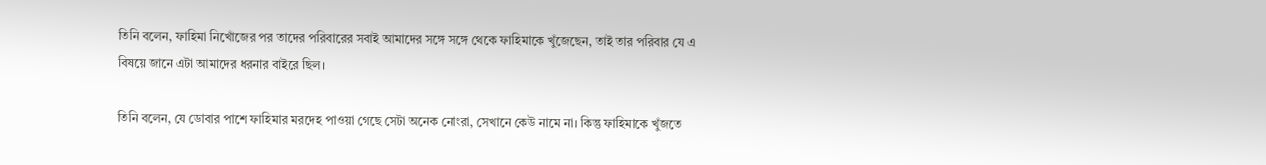তিনি বলেন, ফাহিমা নিখোঁজের পর তাদের পরিবারের সবাই আমাদের সঙ্গে সঙ্গে থেকে ফাহিমাকে খুঁজেছেন, তাই তার পরিবার যে এ বিষয়ে জানে এটা আমাদের ধরনার বাইরে ছিল।

তিনি বলেন, যে ডোবার পাশে ফাহিমার মরদেহ পাওয়া গেছে সেটা অনেক নোংরা, সেখানে কেউ নামে না। কিন্তু ফাহিমাকে খুঁজতে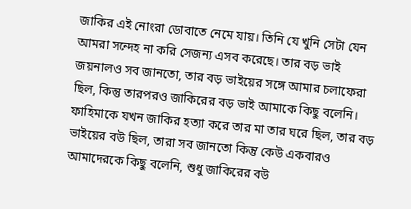জাকির এই নোংরা ডোবাতে নেমে যায়। তিনি যে খুনি সেটা যেন আমরা সন্দেহ না করি সেজন্য এসব করেছে। তার বড় ভাই জয়নালও সব জানতো, তার বড় ভাইয়ের সঙ্গে আমার চলাফেরা ছিল, কিন্তু তারপরও জাকিরের বড় ভাই আমাকে কিছু বলেনি। ফাহিমাকে যখন জাকির হত্যা করে তার মা তার ঘরে ছিল, তার বড় ভাইয়ের বউ ছিল, তারা সব জানতো কিন্তু কেউ একবারও আমাদেরকে কিছু বলেনি, শুধু জাকিরের বউ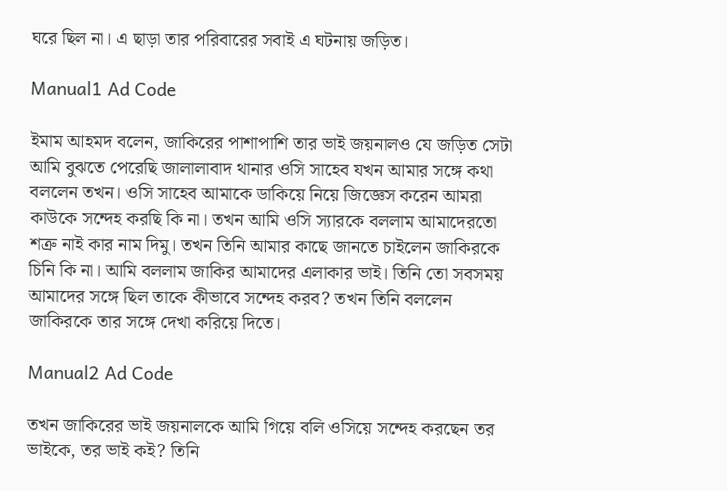ঘরে ছিল না। এ ছাড়া তার পরিবারের সবাই এ ঘটনায় জড়িত।

Manual1 Ad Code

ইমাম আহমদ বলেন, জাকিরের পাশাপাশি তার ভাই জয়নালও যে জড়িত সেটা আমি বুঝতে পেরেছি জালালাবাদ থানার ওসি সাহেব যখন আমার সঙ্গে কথা বললেন তখন। ওসি সাহেব আমাকে ডাকিয়ে নিয়ে জিজ্ঞেস করেন আমরা কাউকে সন্দেহ করছি কি না। তখন আমি ওসি স্যারকে বললাম আমাদেরতো শত্রু নাই কার নাম দিমু। তখন তিনি আমার কাছে জানতে চাইলেন জাকিরকে চিনি কি না। আমি বললাম জাকির আমাদের এলাকার ভাই। তিনি তো সবসময় আমাদের সঙ্গে ছিল তাকে কীভাবে সন্দেহ করব? তখন তিনি বললেন জাকিরকে তার সঙ্গে দেখা করিয়ে দিতে।

Manual2 Ad Code

তখন জাকিরের ভাই জয়নালকে আমি গিয়ে বলি ওসিয়ে সন্দেহ করছেন তর ভাইকে, তর ভাই কই? তিনি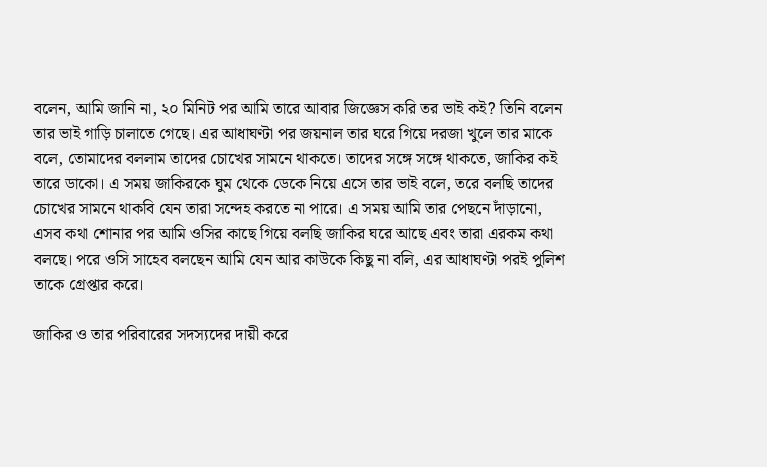বলেন, আমি জানি না, ২০ মিনিট পর আমি তারে আবার জিজ্ঞেস করি তর ভাই কই? তিনি বলেন তার ভাই গাড়ি চালাতে গেছে। এর আধাঘণ্টা পর জয়নাল তার ঘরে গিয়ে দরজা খুলে তার মাকে বলে, তোমাদের বললাম তাদের চোখের সামনে থাকতে। তাদের সঙ্গে সঙ্গে থাকতে, জাকির কই তারে ডাকো। এ সময় জাকিরকে ঘুম থেকে ডেকে নিয়ে এসে তার ভাই বলে, তরে বলছি তাদের চোখের সামনে থাকবি যেন তারা সন্দেহ করতে না পারে। এ সময় আমি তার পেছনে দাঁড়ানো, এসব কথা শোনার পর আমি ওসির কাছে গিয়ে বলছি জাকির ঘরে আছে এবং তারা এরকম কথা বলছে। পরে ওসি সাহেব বলছেন আমি যেন আর কাউকে কিছু না বলি, এর আধাঘণ্টা পরই পুলিশ তাকে গ্রেপ্তার করে।

জাকির ও তার পরিবারের সদস্যদের দায়ী করে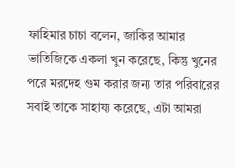ফাহিমার চাচা বলেন, জাকির আমার ভাতিজিকে একলা খুন করেছে, কিন্তু খুনের পরে মরদেহ গুম করার জন্য তার পরিবারের সবাই তাকে সাহায্য করেছে, এটা আমরা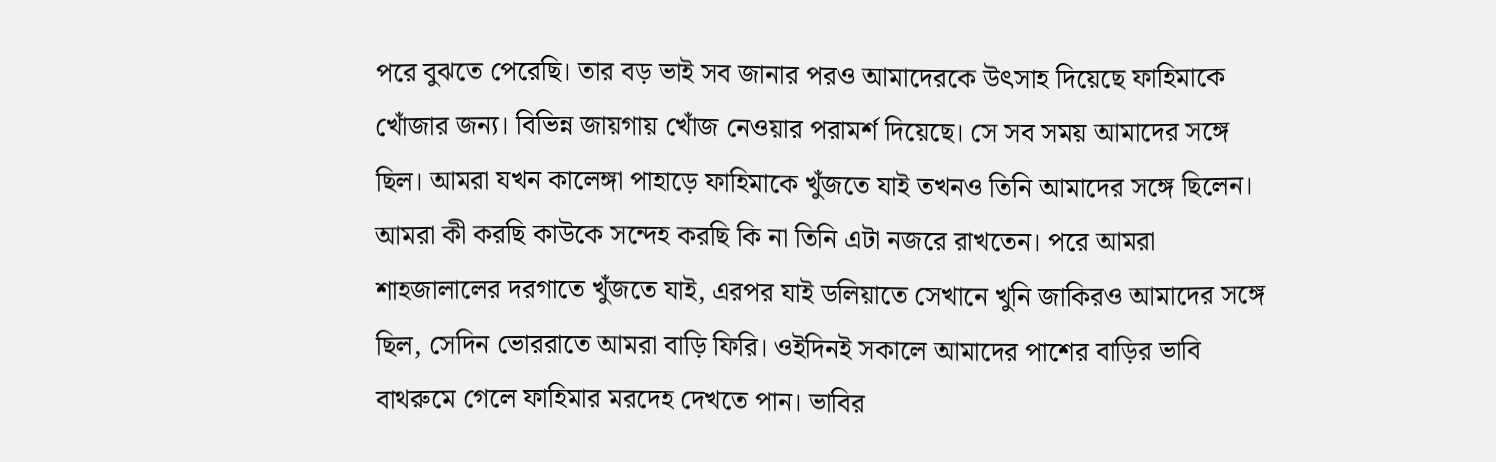পরে বুঝতে পেরেছি। তার বড় ভাই সব জানার পরও আমাদেরকে উৎসাহ দিয়েছে ফাহিমাকে খোঁজার জন্য। বিভিন্ন জায়গায় খোঁজ নেওয়ার পরামর্শ দিয়েছে। সে সব সময় আমাদের সঙ্গে ছিল। আমরা যখন কালেঙ্গা পাহাড়ে ফাহিমাকে খুঁজতে যাই তখনও তিনি আমাদের সঙ্গে ছিলেন। আমরা কী করছি কাউকে সন্দেহ করছি কি না তিনি এটা নজরে রাখতেন। পরে আমরা শাহজালালের দরগাতে খুঁজতে যাই, এরপর যাই ডলিয়াতে সেখানে খুনি জাকিরও আমাদের সঙ্গে ছিল, সেদিন ভোররাতে আমরা বাড়ি ফিরি। ওইদিনই সকালে আমাদের পাশের বাড়ির ভাবি বাথরুমে গেলে ফাহিমার মরদেহ দেখতে পান। ভাবির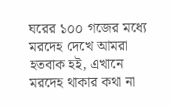ঘরের ১০০ গজের মধ্যে মরদেহ দেখে আমরা হতবাক হই, এখানে মরদেহ থাকার কথা না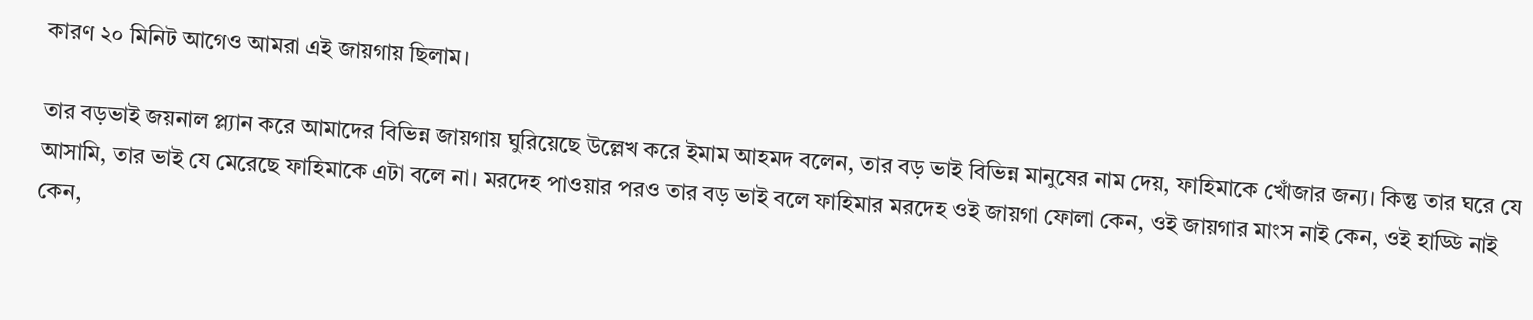কারণ ২০ মিনিট আগেও আমরা এই জায়গায় ছিলাম।

তার বড়ভাই জয়নাল প্ল্যান করে আমাদের বিভিন্ন জায়গায় ঘুরিয়েছে উল্লেখ করে ইমাম আহমদ বলেন, তার বড় ভাই বিভিন্ন মানুষের নাম দেয়, ফাহিমাকে খোঁজার জন্য। কিন্তু তার ঘরে যে আসামি, তার ভাই যে মেরেছে ফাহিমাকে এটা বলে না। মরদেহ পাওয়ার পরও তার বড় ভাই বলে ফাহিমার মরদেহ ওই জায়গা ফোলা কেন, ওই জায়গার মাংস নাই কেন, ওই হাড্ডি নাই কেন,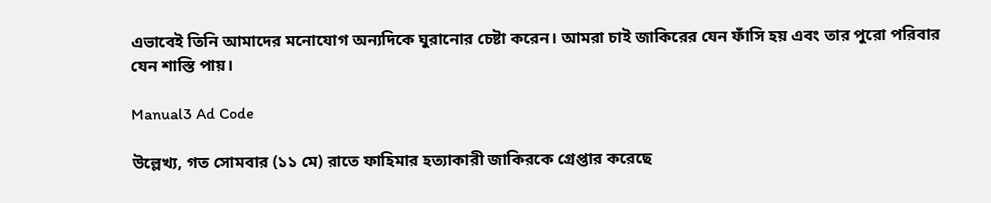এভাবেই তিনি আমাদের মনোযোগ অন্যদিকে ঘুরানোর চেষ্টা করেন। আমরা চাই জাকিরের যেন ফাঁসি হয় এবং তার পুরো পরিবার যেন শাস্তি পায়।

Manual3 Ad Code

উল্লেখ্য, গত সোমবার (১১ মে) রাতে ফাহিমার হত্যাকারী জাকিরকে গ্রেপ্তার করেছে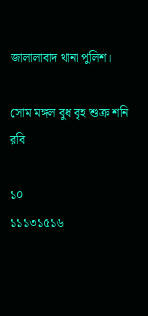জালালাবাদ থানা পুলিশ।

সোম মঙ্গল বুধ বৃহ শুক্র শনি রবি

১০
১১১৩১৫১৬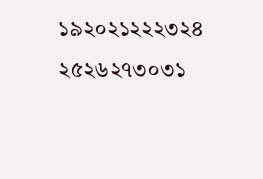১৯২০২১২২২৩২৪
২৫২৬২৭৩০৩১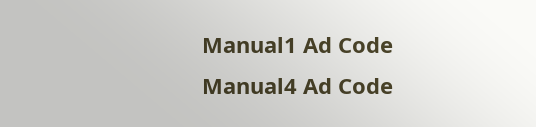Manual1 Ad Code
Manual4 Ad Code